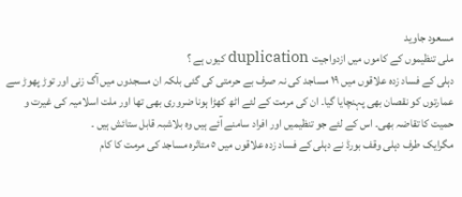مسعود جاوید
ملی تنظیموں کے کاموں میں ازدواجیت duplication کیوں ہے ؟
دہلی کے فساد زدہ علاقوں میں ١٩ مساجد کی نہ صرف بے حرمتی کی گئی بلکہ ان مسجدوں میں آگ زنی اور توڑ پھوڑ سے عمارتوں کو نقصان بھی پہنچایا گیا۔ ان کی مرمت کے لئے اٹھ کھڑا ہونا ضروری بھی تھا اور ملت اسلامیہ کی غیرت و حمیت کا تقاضہ بھی۔ اس کے لئے جو تنظیمیں اور افراد سامنے آئے ہیں وہ بلاشبہ قابل ستائش ہیں ۔
مگرایک طرف دہلی وقف بورڈ نے دہلی کے فساد زدہ علاقوں میں ٥ متاثرہ مساجد کی مرمت کا کام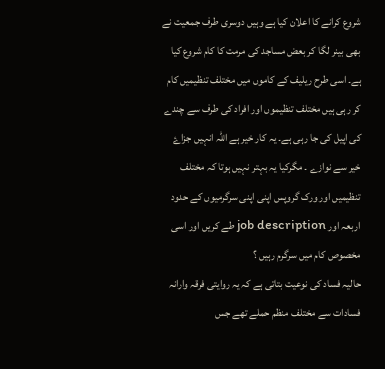شروع کرانے کا اعلان کیا ہے وہیں دوسری طرف جمعیت نے بھی بینر لگا کر بعض مساجد کی مرمت کا کام شروع کیا ہے۔ اسی طرح ریلیف کے کاموں میں مختلف تنظیمیں کام کر رہی ہیں مختلف تنظیموں اور افراد کی طرف سے چندے کی اپیل کی جا رہی ہے۔ یہ کار خیر ہے اللہ انہیں جزاۓ خیر سے نوازے ۔ مگرکیا یہ بہتر نہیں ہوتا کہ مختلف تنظیمیں اور ورک گروپس اپنی اپنی سرگرمیوں کے حدود اربعہ اور job description طے کریں اور اسی مخصوص کام میں سرگرم رہیں ؟
حالیہ فساد کی نوعیت بتاتی ہے کہ یہ روایتی فرقہ وارانہ فسادات سے مختلف منظم حملے تھے جس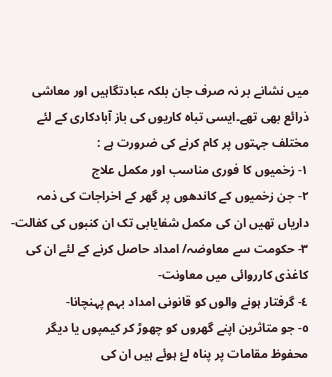میں نشانے بر نہ صرف جان بلکہ عبادتگاہیں اور معاشی ذرائع بھی تھے۔ایسی تباہ کاریوں کی باز آبادکاری کے لئے مختلف جہتوں پر کام کرنے کی ضرورت ہے :
١- زخمیوں کا فوری مناسب اور مکمل علاج
٢- جن زخمیوں کے کاندھوں پر گھر کے اخراجات کی ذمہ داریاں تھیں ان کی مکمل شفایابی تک ان کنبوں کی کفالت-
٣- حکومت سے معاوضہ/ امداد حاصل کرنے کے لئے ان کی کاغذی کارروائی میں معاونت-
٤- گرفتار ہونے والوں کو قانونی امداد بہم پہنچانا-
٥- جو متاثرین اپنے گھروں کو چھوڑ کر کیمپوں یا دیگر محفوظ مقامات پر پناہ لۓ ہوئے ہیں ان کی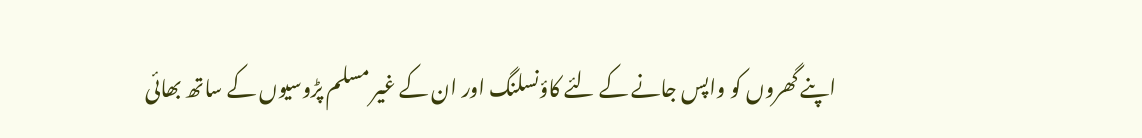اپنے گھروں کو واپس جانے کے لئے کاؤنسلنگ اور ان کے غیر مسلم پڑوسیوں کے ساتھ بھائی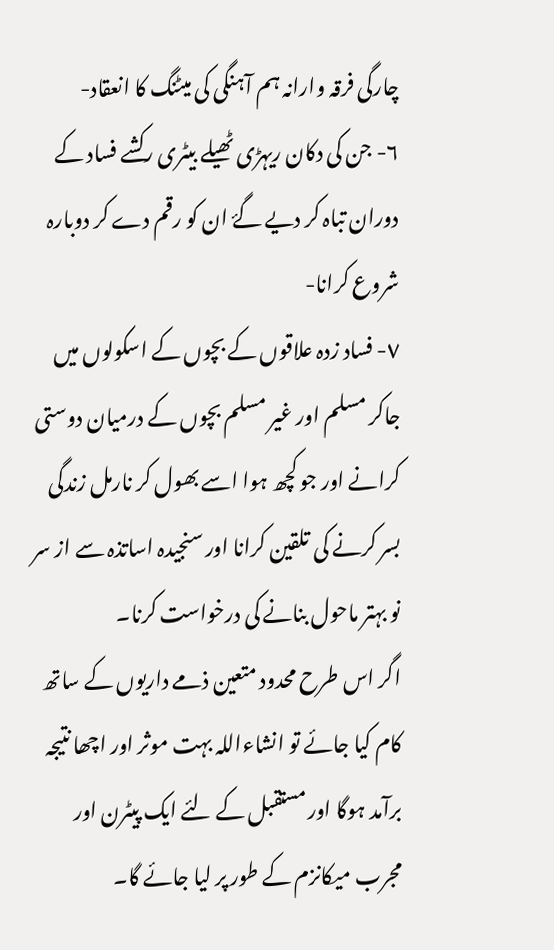چارگی فرقہ وارانہ ہم آہنگی کی میٹنگ کا انعقاد-
٦- جن کی دکان ریہڑی ٹھیلے بیٹری رکشے فساد کے دوران تباہ کر دیے گۓ ان کو رقم دے کر دوبارہ شروع کرانا-
٧- فساد زدہ علاقوں کے بچوں کے اسکولوں میں جاکر مسلم اور غیر مسلم بچوں کے درمیان دوستی کرانے اور جو کچھ ہوا اسے بھول کر نارمل زندگی بسر کرنے کی تلقین کرانا اور سنجیدہ اساتذہ سے از سر نو بہتر ماحول بنانے کی درخواست کرنا۔
اگر اس طرح محدود متعین ذمے داریوں کے ساتھ کام کیا جائے تو انشاءاللہ بہت موثر اور اچھا نتیجہ برآمد ہوگا اور مستقبل کے لئے ایک پیٹرن اور مجرب میکانزم کے طور پر لیا جائے گا۔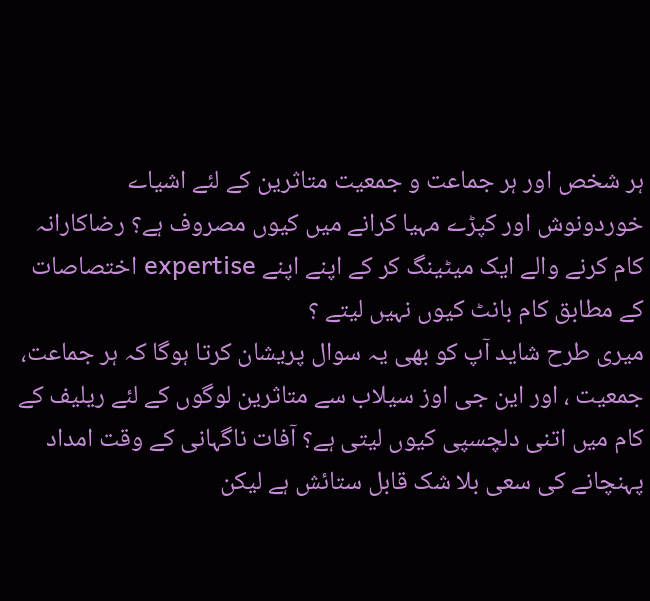ہر شخص اور ہر جماعت و جمعیت متاثرین کے لئے اشیاے خوردونوش اور کپڑے مہیا کرانے میں کیوں مصروف ہے؟ رضاکارانہ کام کرنے والے ایک میٹینگ کر کے اپنے اپنے expertise اختصاصات کے مطابق کام بانٹ کیوں نہیں لیتے ؟
میری طرح شاید آپ کو بھی یہ سوال پریشان کرتا ہوگا کہ ہر جماعت، جمعیت ، اور این جی اوز سیلاب سے متاثرین لوگوں کے لئے ریلیف کے کام میں اتنی دلچسپی کیوں لیتی ہے؟ آفات ناگہانی کے وقت امداد پہنچانے کی سعی بلا شک قابل ستائش ہے لیکن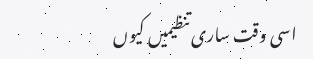اسی وقت ساری تنظیمیں کیوں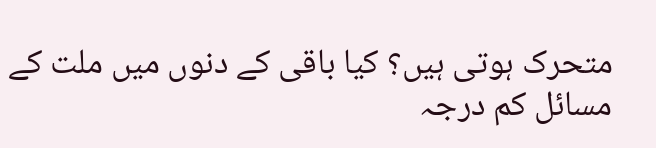متحرک ہوتی ہیں؟ کیا باقی کے دنوں میں ملت کے مسائل کم درجہ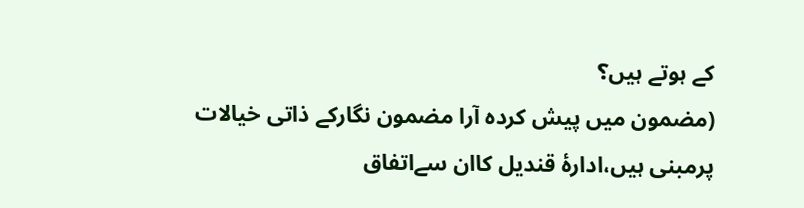کے ہوتے ہیں؟
(مضمون میں پیش کردہ آرا مضمون نگارکے ذاتی خیالات پرمبنی ہیں،ادارۂ قندیل کاان سےاتفاق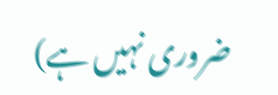ضروری نہیں ہے)